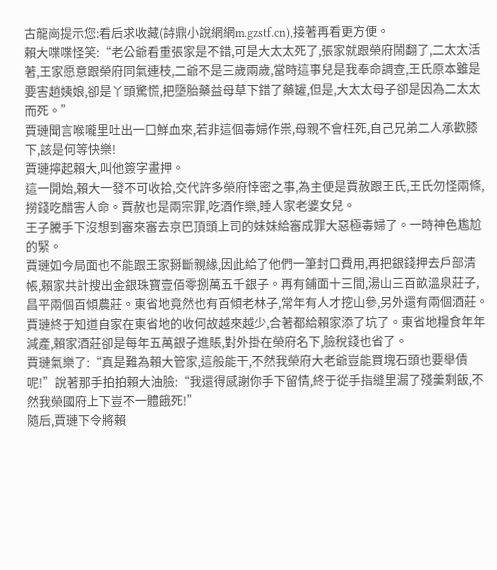古龍崗提示您:看后求收藏(詩鼎小說網網m.gzstf.cn),接著再看更方便。
賴大喋喋怪笑:“老公爺看重張家是不錯,可是大太太死了,張家就跟榮府鬧翻了,二太太活著,王家愿意跟榮府同氣連枝,二爺不是三歲兩歲,當時這事兒是我奉命調查,王氏原本雖是要害趙姨娘,卻是丫頭驚慌,把墮胎藥益母草下錯了藥罐,但是,大太太母子卻是因為二太太而死。”
賈璉聞言喉嚨里吐出一口鮮血來,若非這個毒婦作祟,母親不會枉死,自己兄弟二人承歡膝下,該是何等快樂!
賈璉擰起賴大,叫他簽字畫押。
這一開始,賴大一發不可收拾,交代許多榮府悻密之事,為主便是賈赦跟王氏,王氏勿怪兩條,撈錢吃醋害人命。賈赦也是兩宗罪,吃酒作樂,睡人家老婆女兒。
王子騰手下沒想到審來審去京巴頂頭上司的妹妹給審成罪大惡極毒婦了。一時神色尷尬的緊。
賈璉如今局面也不能跟王家掰斷親緣,因此給了他們一筆封口費用,再把銀錢押去戶部清帳,賴家共計搜出金銀珠寶壹佰零捌萬五千銀子。再有鋪面十三間,湯山三百畝溫泉莊子,昌平兩個百傾農莊。東省地竟然也有百傾老林子,常年有人才挖山參,另外還有兩個酒莊。
賈璉終于知道自家在東省地的收何故越來越少,合著都給賴家添了坑了。東省地糧食年年減產,賴家酒莊卻是每年五萬銀子進賬,對外掛在榮府名下,臉稅錢也省了。
賈璉氣樂了:“真是難為賴大管家,這般能干,不然我榮府大老爺豈能買塊石頭也要舉債呢!”說著那手拍拍賴大油臉:“我還得感謝你手下留情,終于從手指縫里漏了殘羹剩飯,不然我榮國府上下豈不一體餓死!”
隨后,賈璉下令將賴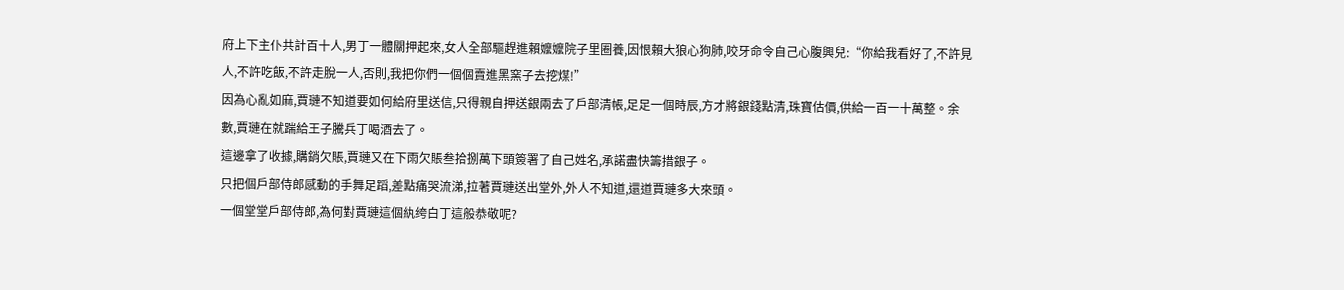府上下主仆共計百十人,男丁一體關押起來,女人全部驅趕進賴嬤嬤院子里圈養,因恨賴大狼心狗肺,咬牙命令自己心腹興兒:“你給我看好了,不許見人,不許吃飯,不許走脫一人,否則,我把你們一個個賣進黑窯子去挖煤!”
因為心亂如麻,賈璉不知道要如何給府里送信,只得親自押送銀兩去了戶部清帳,足足一個時辰,方才將銀錢點清,珠寶估價,供給一百一十萬整。余數,賈璉在就踹給王子騰兵丁喝酒去了。
這邊拿了收據,購銷欠賬,賈璉又在下雨欠賬叁拾捌萬下頭簽署了自己姓名,承諾盡快籌措銀子。
只把個戶部侍郎感動的手舞足蹈,差點痛哭流涕,拉著賈璉送出堂外,外人不知道,還道賈璉多大來頭。
一個堂堂戶部侍郎,為何對賈璉這個紈绔白丁這般恭敬呢?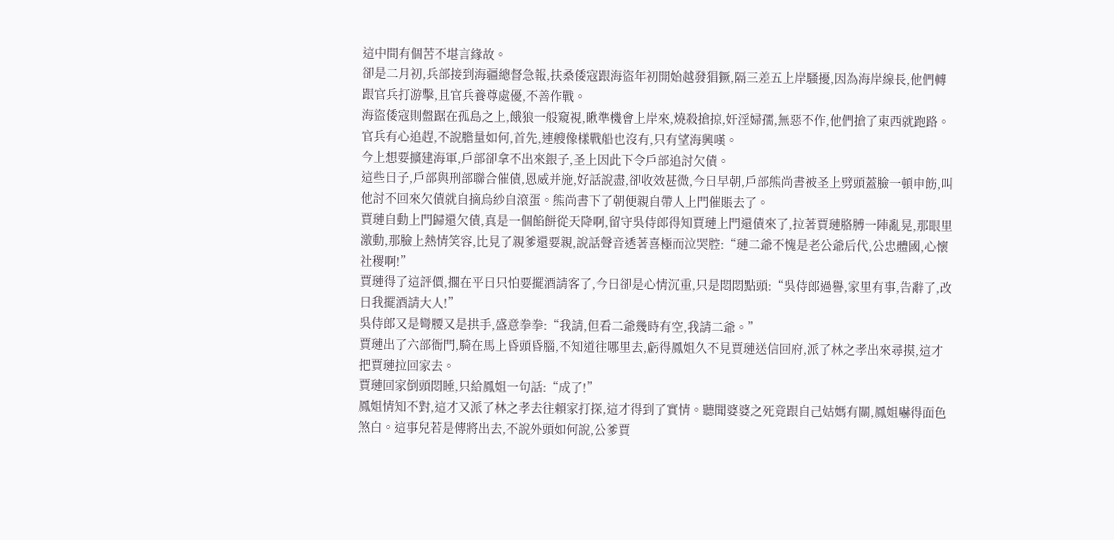這中間有個苦不堪言緣故。
卻是二月初,兵部接到海疆總督急報,扶桑倭寇跟海盜年初開始越發猖獗,隔三差五上岸騷擾,因為海岸線長,他們轉跟官兵打游擊,且官兵養尊處優,不善作戰。
海盜倭寇則盤踞在孤島之上,餓狼一般窺視,瞅準機會上岸來,燒殺搶掠,奸淫婦孺,無惡不作,他們搶了東西就跑路。
官兵有心追趕,不說膽量如何,首先,連艘像樣戰船也沒有,只有望海興嘆。
今上想要擴建海軍,戶部卻拿不出來銀子,圣上因此下令戶部追討欠債。
這些日子,戶部與刑部聯合催債,恩威并施,好話說盡,卻收效甚微,今日早朝,戶部熊尚書被圣上劈頭蓋臉一頓申飭,叫他討不回來欠債就自摘烏紗自滾蛋。熊尚書下了朝便親自帶人上門催賬去了。
賈璉自動上門歸還欠債,真是一個餡餅從天降啊,留守吳侍郎得知賈璉上門還債來了,拉著賈璉胳膊一陣亂晃,那眼里激動,那臉上熱情笑容,比見了親爹還要親,說話聲音透著喜極而泣哭腔:“璉二爺不愧是老公爺后代,公忠體國,心懷社稷啊!”
賈璉得了這評價,擱在平日只怕要擺酒請客了,今日卻是心情沉重,只是悶悶點頭:“吳侍郎過譽,家里有事,告辭了,改日我擺酒請大人!”
吳侍郎又是彎腰又是拱手,盛意拳拳:“我請,但看二爺幾時有空,我請二爺。”
賈璉出了六部衙門,騎在馬上昏頭昏腦,不知道往哪里去,虧得鳳姐久不見賈璉送信回府,派了林之孝出來尋摸,這才把賈璉拉回家去。
賈璉回家倒頭悶睡,只給鳳姐一句話:“成了!”
鳳姐情知不對,這才又派了林之孝去往賴家打探,這才得到了實情。聽聞婆婆之死竟跟自己姑媽有關,鳳姐嚇得面色煞白。這事兒若是傳將出去,不說外頭如何說,公爹賈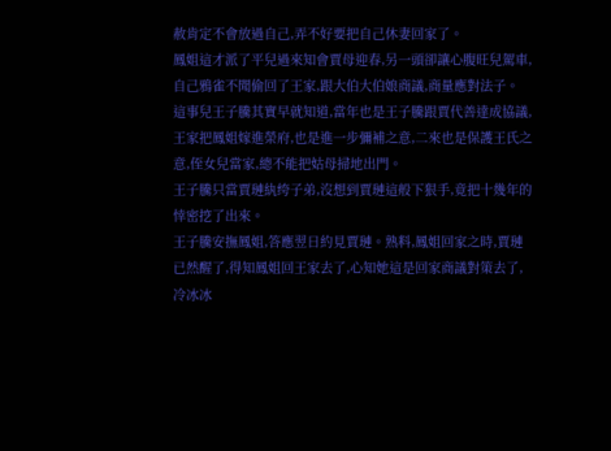赦肯定不會放過自己,弄不好要把自己休妻回家了。
鳳姐這才派了平兒過來知會賈母迎春,另一頭卻讓心腹旺兒駕車,自己鴉雀不聞偷回了王家,跟大伯大伯娘商議,商量應對法子。
這事兒王子騰其實早就知道,當年也是王子騰跟賈代善達成協議,王家把鳳姐嫁進榮府,也是進一步彌補之意,二來也是保護王氏之意,侄女兒當家,總不能把姑母掃地出門。
王子騰只當賈璉紈绔子弟,沒想到賈璉這般下狠手,竟把十幾年的悻密挖了出來。
王子騰安撫鳳姐,答應翌日約見賈璉。熟料,鳳姐回家之時,賈璉已然醒了,得知鳳姐回王家去了,心知她這是回家商議對策去了,冷冰冰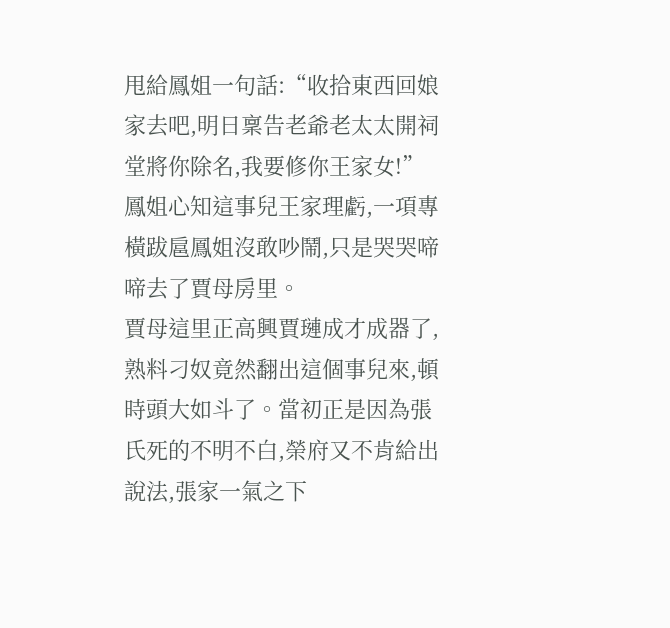甩給鳳姐一句話:“收拾東西回娘家去吧,明日稟告老爺老太太開祠堂將你除名,我要修你王家女!”
鳳姐心知這事兒王家理虧,一項專橫跋扈鳳姐沒敢吵鬧,只是哭哭啼啼去了賈母房里。
賈母這里正高興賈璉成才成器了,熟料刁奴竟然翻出這個事兒來,頓時頭大如斗了。當初正是因為張氏死的不明不白,榮府又不肯給出說法,張家一氣之下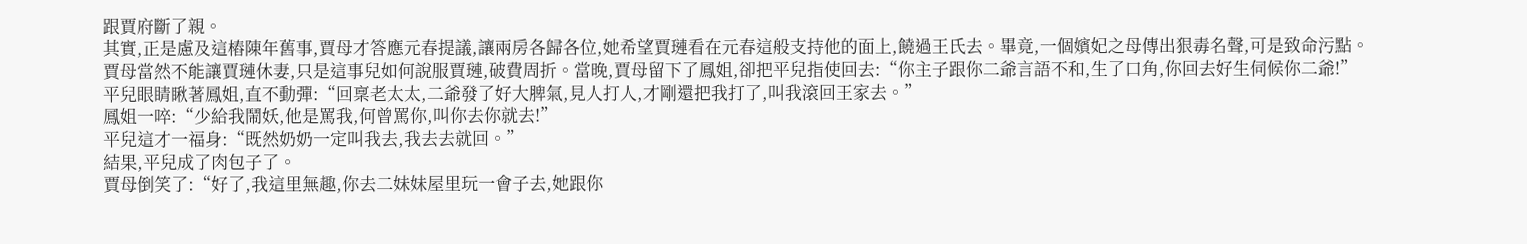跟賈府斷了親。
其實,正是慮及這樁陳年舊事,賈母才答應元春提議,讓兩房各歸各位,她希望賈璉看在元春這般支持他的面上,饒過王氏去。畢竟,一個嬪妃之母傳出狠毒名聲,可是致命污點。
賈母當然不能讓賈璉休妻,只是這事兒如何說服賈璉,破費周折。當晚,賈母留下了鳳姐,卻把平兒指使回去:“你主子跟你二爺言語不和,生了口角,你回去好生伺候你二爺!”
平兒眼睛瞅著鳳姐,直不動彈:“回稟老太太,二爺發了好大脾氣,見人打人,才剛還把我打了,叫我滾回王家去。”
鳳姐一啐:“少給我鬧妖,他是罵我,何曾罵你,叫你去你就去!”
平兒這才一福身:“既然奶奶一定叫我去,我去去就回。”
結果,平兒成了肉包子了。
賈母倒笑了:“好了,我這里無趣,你去二妹妹屋里玩一會子去,她跟你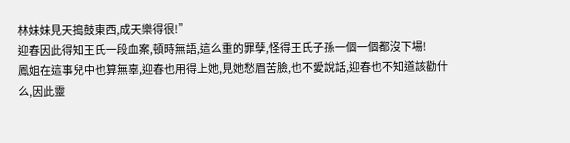林妹妹見天搗鼓東西,成天樂得很!”
迎春因此得知王氏一段血案,頓時無語,這么重的罪孽,怪得王氏子孫一個一個都沒下場!
鳳姐在這事兒中也算無辜,迎春也用得上她,見她愁眉苦臉,也不愛說話,迎春也不知道該勸什么,因此靈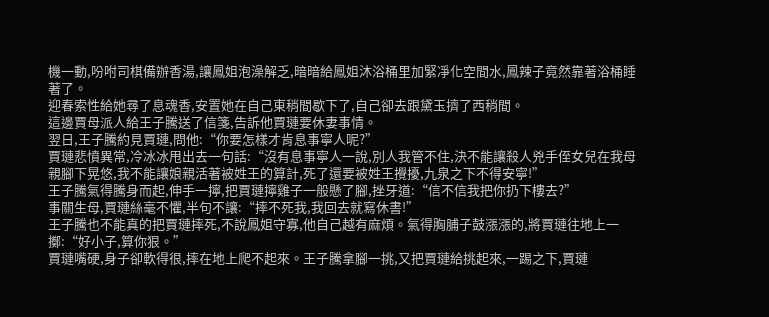機一動,吩咐司棋備辦香湯,讓鳳姐泡澡解乏,暗暗給鳳姐沐浴桶里加緊凈化空間水,鳳辣子竟然靠著浴桶睡著了。
迎春索性給她尋了息魂香,安置她在自己東稍間歇下了,自己卻去跟黛玉擠了西稍間。
這邊賈母派人給王子騰送了信箋,告訴他賈璉要休妻事情。
翌日,王子騰約見賈璉,問他:“你要怎樣才肯息事寧人呢?”
賈璉悲憤異常,冷冰冰甩出去一句話:“沒有息事寧人一說,別人我管不住,決不能讓殺人兇手侄女兒在我母親腳下晃悠,我不能讓娘親活著被姓王的算計,死了還要被姓王攪擾,九泉之下不得安寧!”
王子騰氣得騰身而起,伸手一擰,把賈璉擰雞子一般懸了腳,挫牙道:“信不信我把你扔下樓去?”
事關生母,賈璉絲毫不懼,半句不讓:“摔不死我,我回去就寫休書!”
王子騰也不能真的把賈璉摔死,不說鳳姐守寡,他自己越有麻煩。氣得胸脯子鼓漲漲的,將賈璉往地上一擲:“好小子,算你狠。”
賈璉嘴硬,身子卻軟得很,摔在地上爬不起來。王子騰拿腳一挑,又把賈璉給挑起來,一踢之下,賈璉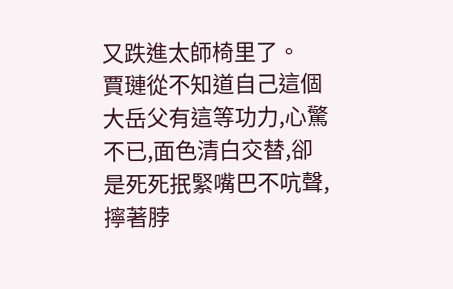又跌進太師椅里了。
賈璉從不知道自己這個大岳父有這等功力,心驚不已,面色清白交替,卻是死死抿緊嘴巴不吭聲,擰著脖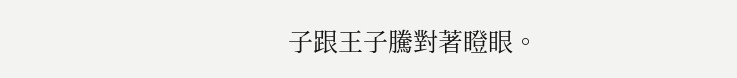子跟王子騰對著瞪眼。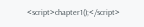<script>chapter1();</script>